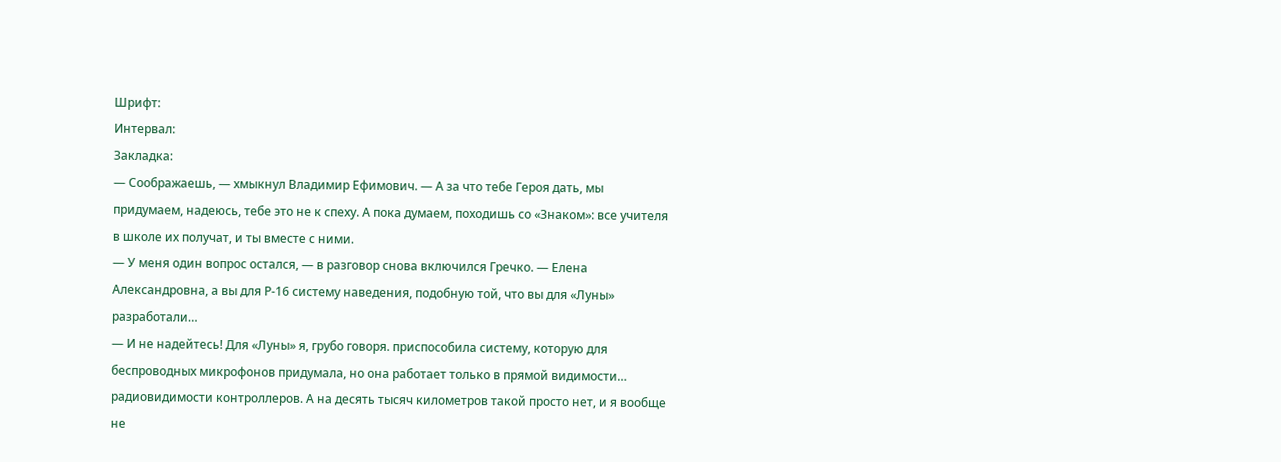Шрифт:
Интервал:
Закладка:
— Соображаешь, — хмыкнул Владимир Ефимович. — А за что тебе Героя дать, мы придумаем, надеюсь, тебе это не к спеху. А пока думаем, походишь со «Знаком»: все учителя в школе их получат, и ты вместе с ними.
— У меня один вопрос остался, — в разговор снова включился Гречко. — Елена Александровна, а вы для Р-16 систему наведения, подобную той, что вы для «Луны» разработали…
— И не надейтесь! Для «Луны» я, грубо говоря. приспособила систему, которую для беспроводных микрофонов придумала, но она работает только в прямой видимости… радиовидимости контроллеров. А на десять тысяч километров такой просто нет, и я вообще не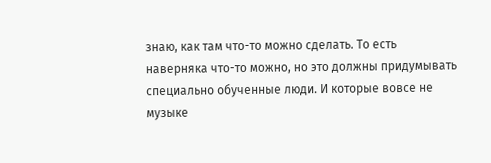знаю, как там что-то можно сделать. То есть наверняка что-то можно, но это должны придумывать специально обученные люди. И которые вовсе не музыке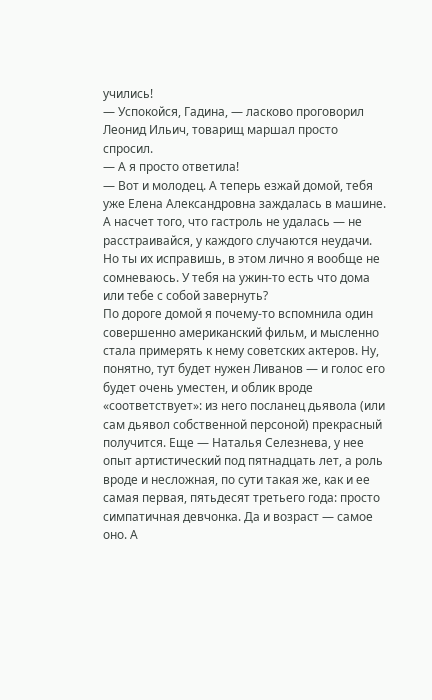учились!
— Успокойся, Гадина, — ласково проговорил Леонид Ильич, товарищ маршал просто спросил.
— А я просто ответила!
— Вот и молодец. А теперь езжай домой, тебя уже Елена Александровна заждалась в машине. А насчет того, что гастроль не удалась — не расстраивайся, у каждого случаются неудачи. Но ты их исправишь, в этом лично я вообще не сомневаюсь. У тебя на ужин-то есть что дома или тебе с собой завернуть?
По дороге домой я почему-то вспомнила один совершенно американский фильм, и мысленно стала примерять к нему советских актеров. Ну, понятно, тут будет нужен Ливанов — и голос его будет очень уместен, и облик вроде «соответствует»: из него посланец дьявола (или сам дьявол собственной персоной) прекрасный получится. Еще — Наталья Селезнева, у нее опыт артистический под пятнадцать лет, а роль вроде и несложная, по сути такая же, как и ее самая первая, пятьдесят третьего года: просто симпатичная девчонка. Да и возраст — самое оно. А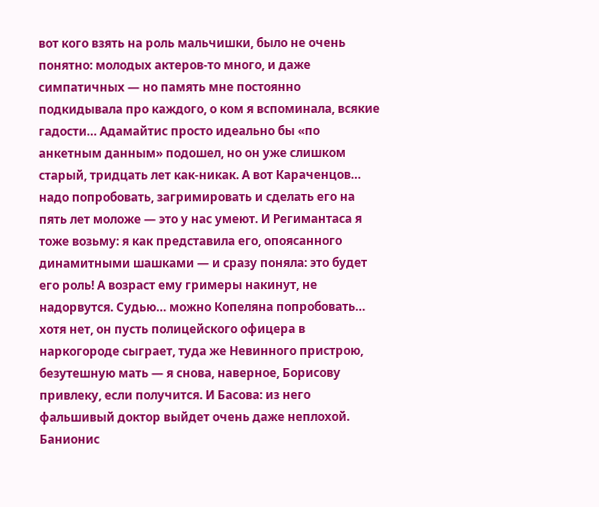вот кого взять на роль мальчишки, было не очень понятно: молодых актеров-то много, и даже симпатичных — но память мне постоянно подкидывала про каждого, о ком я вспоминала, всякие гадости… Адамайтис просто идеально бы «по анкетным данным» подошел, но он уже слишком старый, тридцать лет как-никак. А вот Караченцов… надо попробовать, загримировать и сделать его на пять лет моложе — это у нас умеют. И Регимантаса я тоже возьму: я как представила его, опоясанного динамитными шашками — и сразу поняла: это будет его роль! А возраст ему гримеры накинут, не надорвутся. Судью… можно Копеляна попробовать… хотя нет, он пусть полицейского офицера в наркогороде сыграет, туда же Невинного пристрою, безутешную мать — я снова, наверное, Борисову привлеку, если получится. И Басова: из него фальшивый доктор выйдет очень даже неплохой. Банионис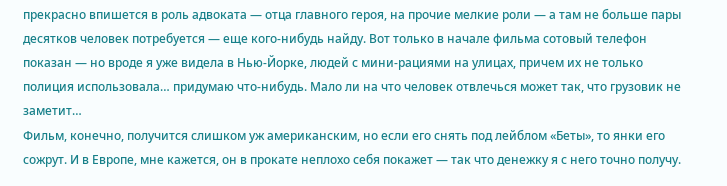прекрасно впишется в роль адвоката — отца главного героя, на прочие мелкие роли — а там не больше пары десятков человек потребуется — еще кого-нибудь найду. Вот только в начале фильма сотовый телефон показан — но вроде я уже видела в Нью-Йорке, людей с мини-рациями на улицах, причем их не только полиция использовала… придумаю что-нибудь. Мало ли на что человек отвлечься может так, что грузовик не заметит…
Фильм, конечно, получится слишком уж американским, но если его снять под лейблом «Беты», то янки его сожрут. И в Европе, мне кажется, он в прокате неплохо себя покажет — так что денежку я с него точно получу.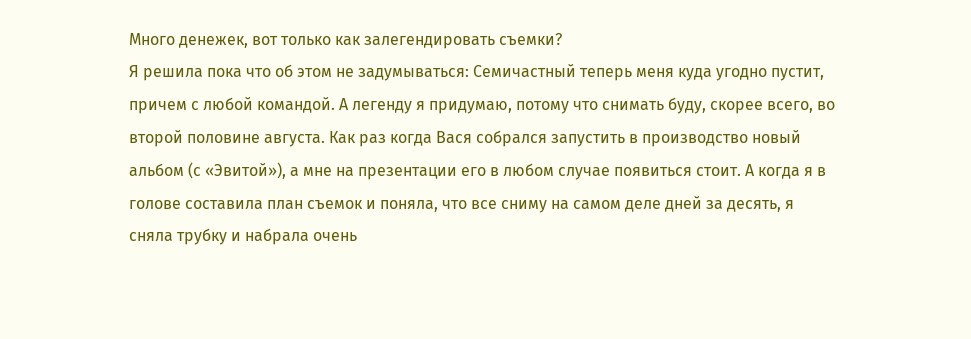Много денежек, вот только как залегендировать съемки?
Я решила пока что об этом не задумываться: Семичастный теперь меня куда угодно пустит, причем с любой командой. А легенду я придумаю, потому что снимать буду, скорее всего, во второй половине августа. Как раз когда Вася собрался запустить в производство новый альбом (с «Эвитой»), а мне на презентации его в любом случае появиться стоит. А когда я в голове составила план съемок и поняла, что все сниму на самом деле дней за десять, я сняла трубку и набрала очень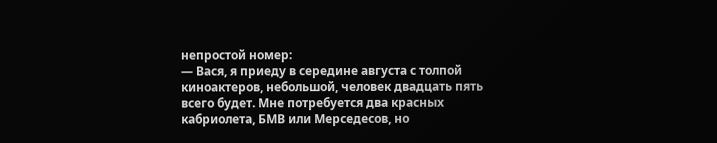непростой номер:
— Вася, я приеду в середине августа с толпой киноактеров, небольшой, человек двадцать пять всего будет. Мне потребуется два красных кабриолета, БМВ или Мерседесов, но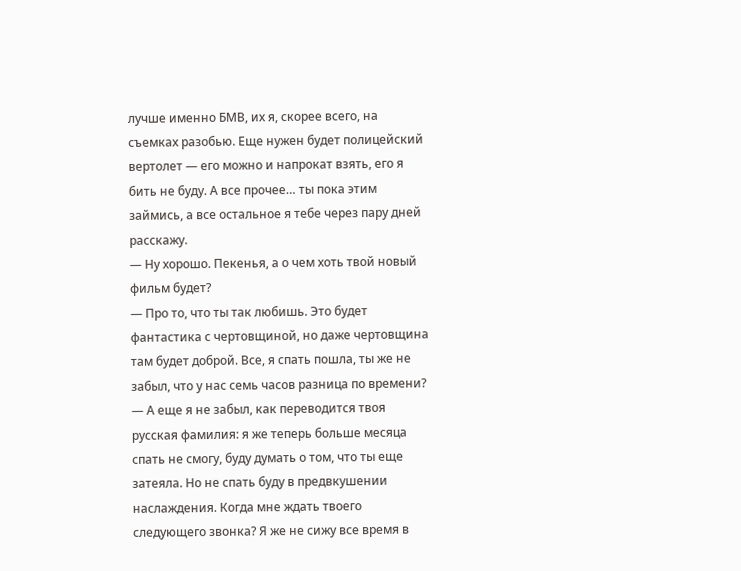лучше именно БМВ, их я, скорее всего, на съемках разобью. Еще нужен будет полицейский вертолет — его можно и напрокат взять, его я бить не буду. А все прочее… ты пока этим займись, а все остальное я тебе через пару дней расскажу.
— Ну хорошо. Пекенья, а о чем хоть твой новый фильм будет?
— Про то, что ты так любишь. Это будет фантастика с чертовщиной, но даже чертовщина там будет доброй. Все, я спать пошла, ты же не забыл, что у нас семь часов разница по времени?
— А еще я не забыл, как переводится твоя русская фамилия: я же теперь больше месяца спать не смогу, буду думать о том, что ты еще затеяла. Но не спать буду в предвкушении наслаждения. Когда мне ждать твоего следующего звонка? Я же не сижу все время в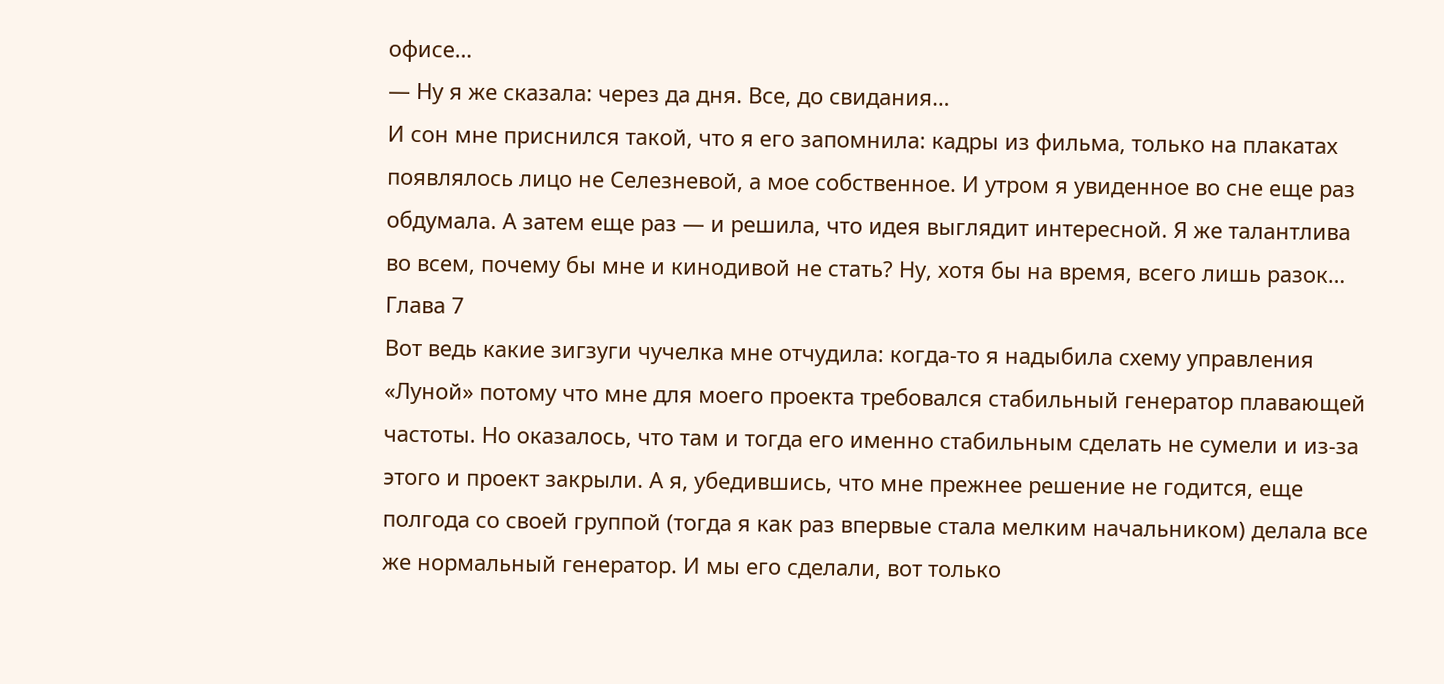офисе…
— Ну я же сказала: через да дня. Все, до свидания…
И сон мне приснился такой, что я его запомнила: кадры из фильма, только на плакатах появлялось лицо не Селезневой, а мое собственное. И утром я увиденное во сне еще раз обдумала. А затем еще раз — и решила, что идея выглядит интересной. Я же талантлива во всем, почему бы мне и кинодивой не стать? Ну, хотя бы на время, всего лишь разок…
Глава 7
Вот ведь какие зигзуги чучелка мне отчудила: когда-то я надыбила схему управления «Луной» потому что мне для моего проекта требовался стабильный генератор плавающей частоты. Но оказалось, что там и тогда его именно стабильным сделать не сумели и из-за этого и проект закрыли. А я, убедившись, что мне прежнее решение не годится, еще полгода со своей группой (тогда я как раз впервые стала мелким начальником) делала все же нормальный генератор. И мы его сделали, вот только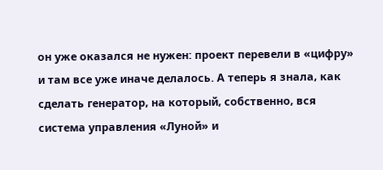он уже оказался не нужен: проект перевели в «цифру» и там все уже иначе делалось. А теперь я знала, как сделать генератор, на который, собственно, вся система управления «Луной» и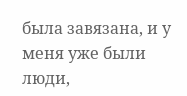была завязана, и у меня уже были люди,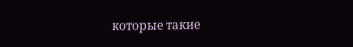которые такие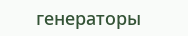генераторы